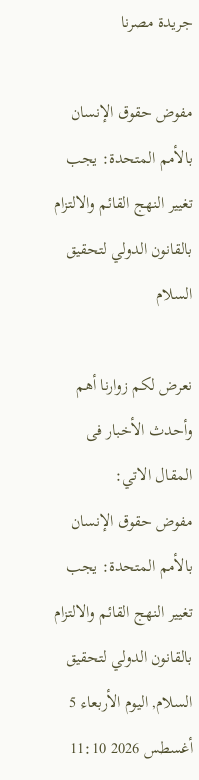جريدة مصرنا

مفوض حقوق الإنسان بالأمم المتحدة: يجب تغيير النهج القائم والالتزام بالقانون الدولي لتحقيق السلام

نعرض لكم زوارنا أهم وأحدث الأخبار فى المقال الاتي:
مفوض حقوق الإنسان بالأمم المتحدة: يجب تغيير النهج القائم والالتزام بالقانون الدولي لتحقيق السلام, اليوم الأربعاء 5 أغسطس 2026 11:10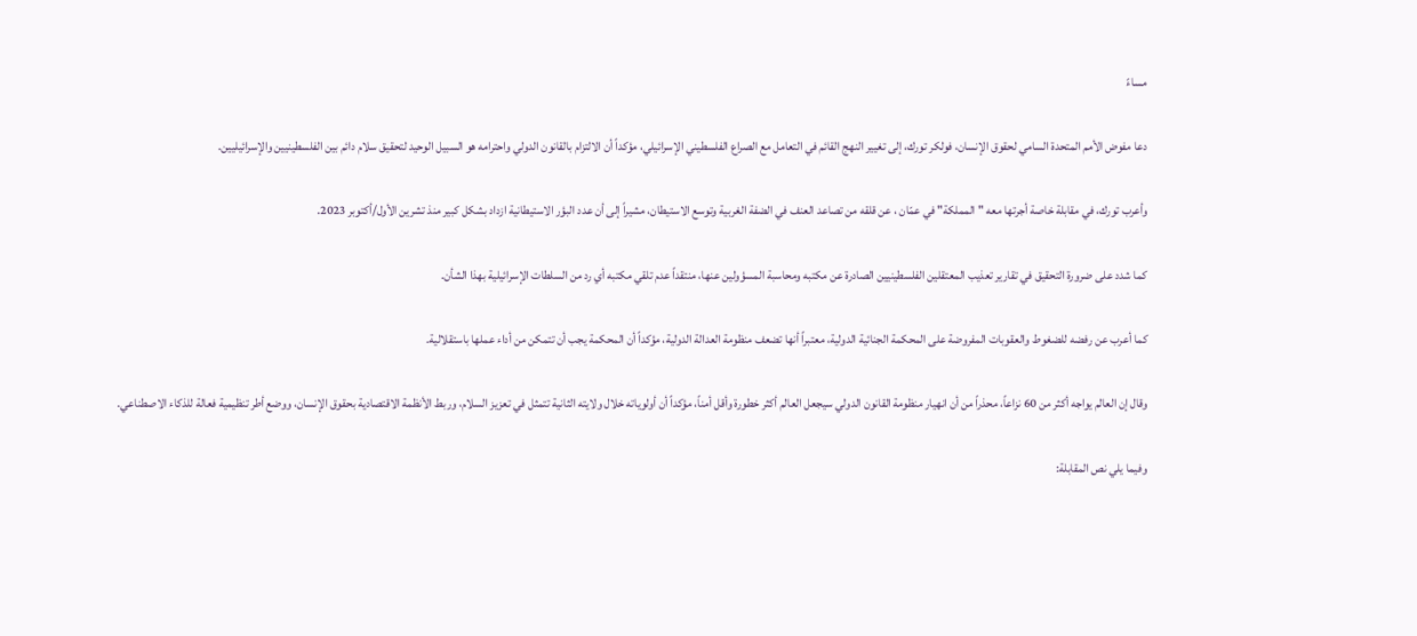مساءً

دعا مفوض الأمم المتحدة السامي لحقوق الإنسان، فولكر تورك، إلى تغيير النهج القائم في التعامل مع الصراع الفلسطيني الإسرائيلي، مؤكداً أن الالتزام بالقانون الدولي واحترامه هو السبيل الوحيد لتحقيق سلام دائم بين الفلسطينيين والإسرائيليين.

وأعرب تورك، في مقابلة خاصة أجرتها معه "المملكة" في عمّان ، عن قلقه من تصاعد العنف في الضفة الغربية وتوسع الاستيطان، مشيراً إلى أن عدد البؤر الاستيطانية ازداد بشكل كبير منذ تشرين الأول/أكتوبر 2023.

كما شدد على ضرورة التحقيق في تقارير تعذيب المعتقلين الفلسطينيين الصادرة عن مكتبه ومحاسبة المسؤولين عنها، منتقداً عدم تلقي مكتبه أي رد من السلطات الإسرائيلية بهذا الشأن.

كما أعرب عن رفضه للضغوط والعقوبات المفروضة على المحكمة الجنائية الدولية، معتبراً أنها تضعف منظومة العدالة الدولية، مؤكداً أن المحكمة يجب أن تتمكن من أداء عملها باستقلالية.

وقال إن العالم يواجه أكثر من 60 نزاعاً، محذراً من أن انهيار منظومة القانون الدولي سيجعل العالم أكثر خطورة وأقل أمناً، مؤكداً أن أولوياته خلال ولايته الثانية تتمثل في تعزيز السلام، وربط الأنظمة الاقتصادية بحقوق الإنسان، ووضع أطر تنظيمية فعالة للذكاء الاصطناعي.

وفيما يلي نص المقابلة: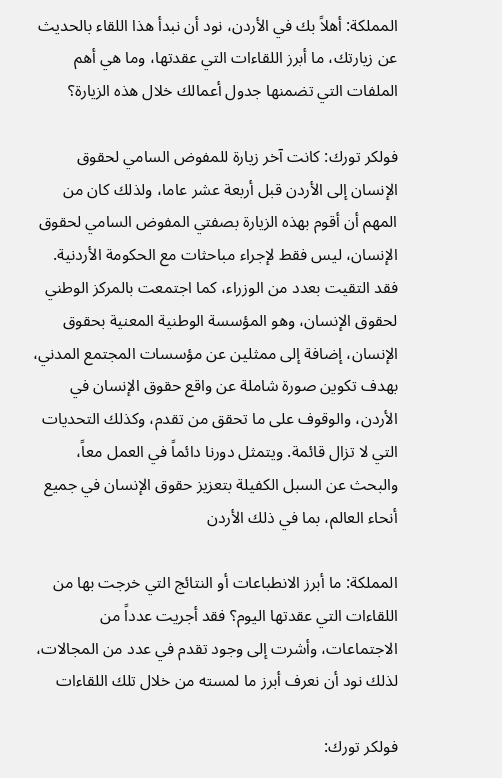المملكة: أهلاً بك في الأردن، نود أن نبدأ هذا اللقاء بالحديث عن زيارتك، ما أبرز اللقاءات التي عقدتها، وما هي أهم الملفات التي تضمنها جدول أعمالك خلال هذه الزيارة؟

فولكر تورك: كانت آخر زيارة للمفوض السامي لحقوق الإنسان إلى الأردن قبل أربعة عشر عاما، ولذلك كان من المهم أن أقوم بهذه الزيارة بصفتي المفوض السامي لحقوق الإنسان، ليس فقط لإجراء مباحثات مع الحكومة الأردنية. فقد التقيت بعدد من الوزراء، كما اجتمعت بالمركز الوطني لحقوق الإنسان، وهو المؤسسة الوطنية المعنية بحقوق الإنسان، إضافة إلى ممثلين عن مؤسسات المجتمع المدني، بهدف تكوين صورة شاملة عن واقع حقوق الإنسان في الأردن، والوقوف على ما تحقق من تقدم، وكذلك التحديات التي لا تزال قائمة. ويتمثل دورنا دائماً في العمل معاً، والبحث عن السبل الكفيلة بتعزيز حقوق الإنسان في جميع أنحاء العالم، بما في ذلك الأردن

المملكة: ما أبرز الانطباعات أو النتائج التي خرجت بها من اللقاءات التي عقدتها اليوم؟ فقد أجريت عدداً من الاجتماعات، وأشرت إلى وجود تقدم في عدد من المجالات، لذلك نود أن نعرف أبرز ما لمسته من خلال تلك اللقاءات

فولكر تورك: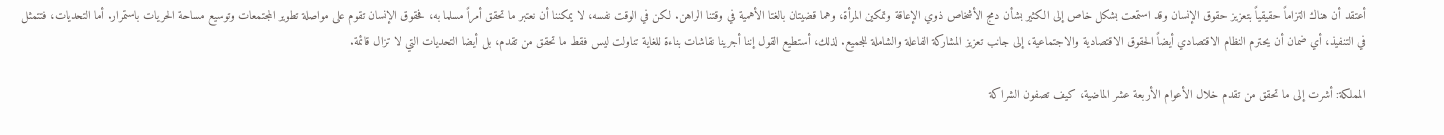أعتقد أن هناك التزاماً حقيقياً بتعزيز حقوق الإنسان وقد استمعت بشكل خاص إلى الكثير بشأن دمج الأشخاص ذوي الإعاقة وتمكين المرأة، وهما قضيتان بالغتا الأهمية في وقتنا الراهن. لكن في الوقت نفسه، لا يمكننا أن نعتبر ما تحقق أمراً مسلما به، فحقوق الإنسان تقوم على مواصلة تطوير المجتمعات وتوسيع مساحة الحريات باستمرار. أما التحديات، فتتمثل في التنفيذ، أي ضمان أن يحترم النظام الاقتصادي أيضاً الحقوق الاقتصادية والاجتماعية، إلى جانب تعزيز المشاركة الفاعلة والشاملة للجميع. لذلك، أستطيع القول إننا أجرينا نقاشات بناءة للغاية تناولت ليس فقط ما تحقق من تقدم، بل أيضا التحديات التي لا تزال قائمة.

المملكة: أشرت إلى ما تحقق من تقدم خلال الأعوام الأربعة عشر الماضية، كيف تصفون الشراكة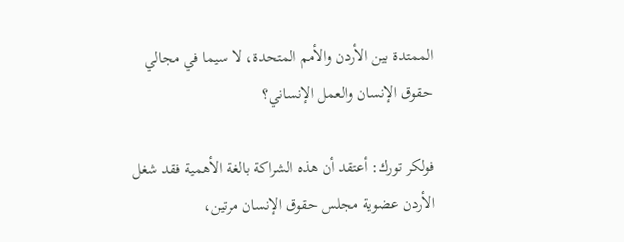الممتدة بين الأردن والأمم المتحدة، لا سيما في مجالي حقوق الإنسان والعمل الإنساني؟

فولكر تورك: أعتقد أن هذه الشراكة بالغة الأهمية فقد شغل الأردن عضوية مجلس حقوق الإنسان مرتين،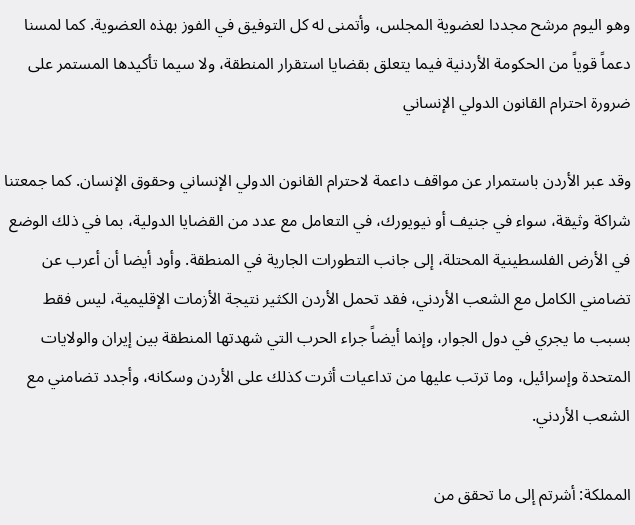وهو اليوم مرشح مجددا لعضوية المجلس، وأتمنى له كل التوفيق في الفوز بهذه العضوية. كما لمسنا دعماً قوياً من الحكومة الأردنية فيما يتعلق بقضايا استقرار المنطقة، ولا سيما تأكيدها المستمر على ضرورة احترام القانون الدولي الإنساني

وقد عبر الأردن باستمرار عن مواقف داعمة لاحترام القانون الدولي الإنساني وحقوق الإنسان. كما جمعتنا شراكة وثيقة، سواء في جنيف أو نيويورك، في التعامل مع عدد من القضايا الدولية، بما في ذلك الوضع في الأرض الفلسطينية المحتلة، إلى جانب التطورات الجارية في المنطقة. وأود أيضا أن أعرب عن تضامني الكامل مع الشعب الأردني، فقد تحمل الأردن الكثير نتيجة الأزمات الإقليمية، ليس فقط بسبب ما يجري في دول الجوار، وإنما أيضاً جراء الحرب التي شهدتها المنطقة بين إيران والولايات المتحدة وإسرائيل، وما ترتب عليها من تداعيات أثرت كذلك على الأردن وسكانه، وأجدد تضامني مع الشعب الأردني.

المملكة: أشرتم إلى ما تحقق من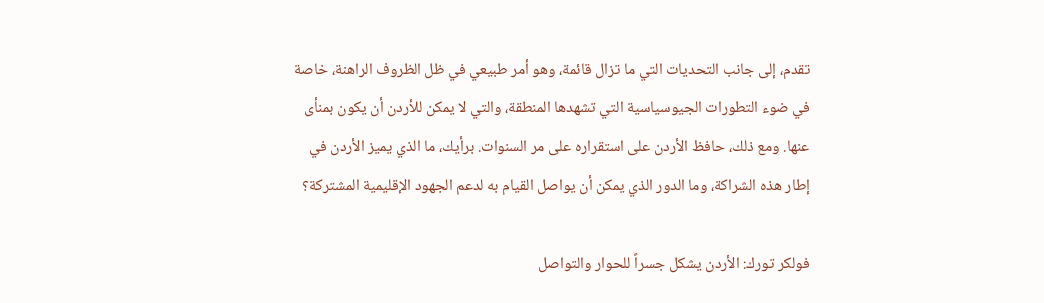تقدم، إلى جانب التحديات التي ما تزال قائمة، وهو أمر طبيعي في ظل الظروف الراهنة، خاصة في ضوء التطورات الجيوسياسية التي تشهدها المنطقة، والتي لا يمكن للأردن أن يكون بمنأى عنها. ومع ذلك، حافظ الأردن على استقراره على مر السنوات. برأيك، ما الذي يميز الأردن في إطار هذه الشراكة، وما الدور الذي يمكن أن يواصل القيام به لدعم الجهود الإقليمية المشتركة؟

فولكر تورك: الأردن يشكل جسراً للحوار والتواصل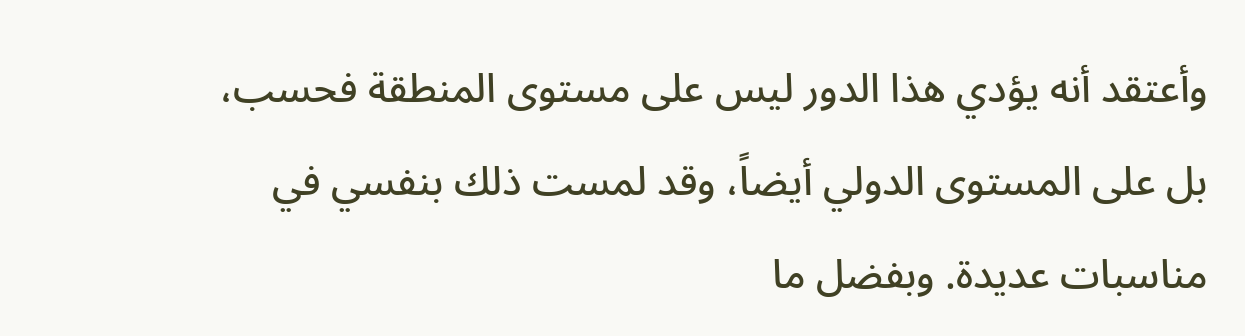وأعتقد أنه يؤدي هذا الدور ليس على مستوى المنطقة فحسب، بل على المستوى الدولي أيضاً، وقد لمست ذلك بنفسي في مناسبات عديدة. وبفضل ما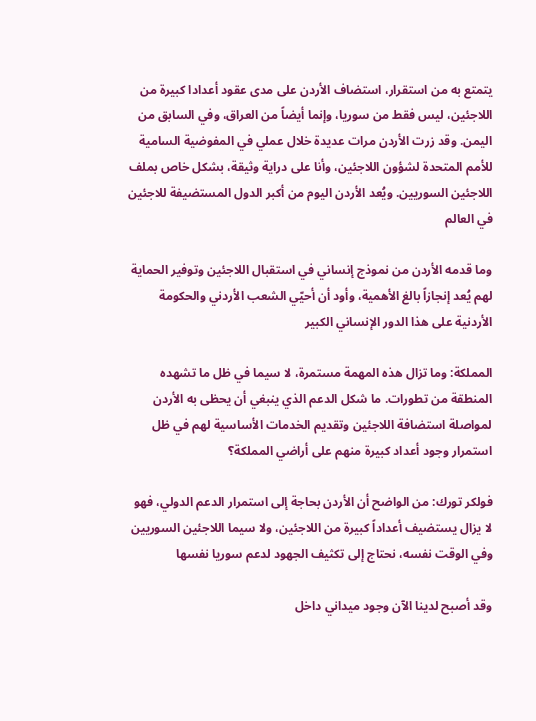يتمتع به من استقرار، استضاف الأردن على مدى عقود أعدادا كبيرة من اللاجئين، ليس فقط من سوريا، وإنما أيضاً من العراق، وفي السابق من اليمن. وقد زرت الأردن مرات عديدة خلال عملي في المفوضية السامية للأمم المتحدة لشؤون اللاجئين، وأنا على دراية وثيقة، بشكل خاص بملف اللاجئين السوريين. ويُعد الأردن اليوم من أكبر الدول المستضيفة للاجئين في العالم

وما قدمه الأردن من نموذج إنساني في استقبال اللاجئين وتوفير الحماية لهم يُعد إنجازاً بالغ الأهمية، وأود أن أحيّي الشعب الأردني والحكومة الأردنية على هذا الدور الإنساني الكبير

المملكة: وما تزال هذه المهمة مستمرة، لا سيما في ظل ما تشهده المنطقة من تطورات. ما شكل الدعم الذي ينبغي أن يحظى به الأردن لمواصلة استضافة اللاجئين وتقديم الخدمات الأساسية لهم في ظل استمرار وجود أعداد كبيرة منهم على أراضي المملكة؟

فولكر تورك: من الواضح أن الأردن بحاجة إلى استمرار الدعم الدولي، فهو لا يزال يستضيف أعداداً كبيرة من اللاجئين، ولا سيما اللاجئين السوريين وفي الوقت نفسه، نحتاج إلى تكثيف الجهود لدعم سوريا نفسها

وقد أصبح لدينا الآن وجود ميداني داخل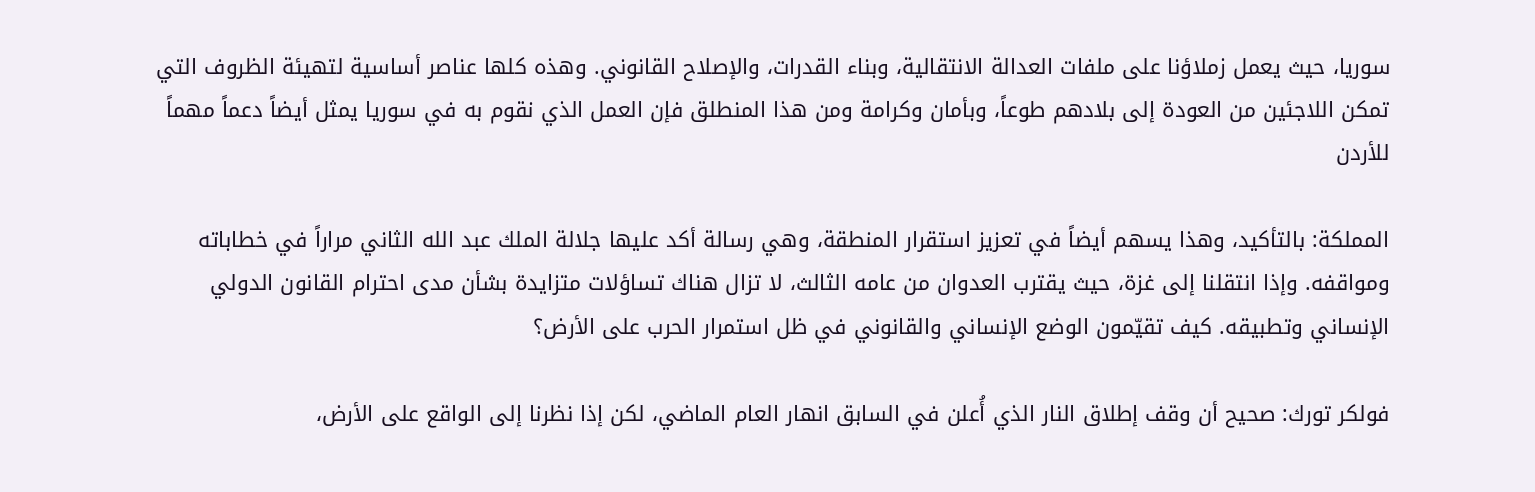سوريا، حيث يعمل زملاؤنا على ملفات العدالة الانتقالية، وبناء القدرات، والإصلاح القانوني. وهذه كلها عناصر أساسية لتهيئة الظروف التي تمكن اللاجئين من العودة إلى بلادهم طوعاً، وبأمان وكرامة ومن هذا المنطلق فإن العمل الذي نقوم به في سوريا يمثل أيضاً دعماً مهماً للأردن

المملكة: بالتأكيد، وهذا يسهم أيضاً في تعزيز استقرار المنطقة، وهي رسالة أكد عليها جلالة الملك عبد الله الثاني مراراً في خطاباته ومواقفه. وإذا انتقلنا إلى غزة، حيث يقترب العدوان من عامه الثالث، لا تزال هناك تساؤلات متزايدة بشأن مدى احترام القانون الدولي الإنساني وتطبيقه. كيف تقيّمون الوضع الإنساني والقانوني في ظل استمرار الحرب على الأرض؟

فولكر تورك: صحيح أن وقف إطلاق النار الذي أُعلن في السابق انهار العام الماضي، لكن إذا نظرنا إلى الواقع على الأرض،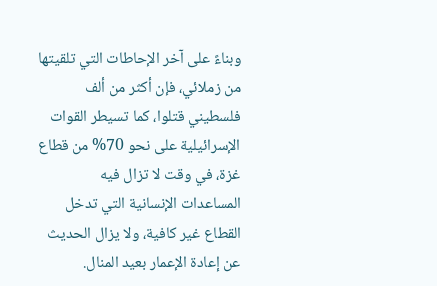وبناءً على آخر الإحاطات التي تلقيتها من زملائي، فإن أكثر من ألف فلسطيني قتلوا، كما تسيطر القوات الإسرائيلية على نحو 70% من قطاع غزة، في وقت لا تزال فيه المساعدات الإنسانية التي تدخل القطاع غير كافية، ولا يزال الحديث عن إعادة الإعمار بعيد المنال.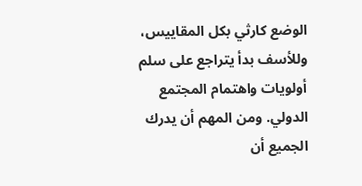الوضع كارثي بكل المقاييس، وللأسف بدأ يتراجع على سلم أولويات واهتمام المجتمع الدولي. ومن المهم أن يدرك الجميع أن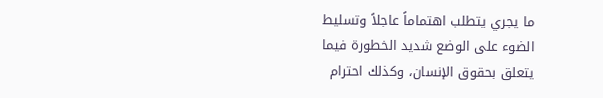ما يجري يتطلب اهتماماً عاجلاً وتسليط الضوء على الوضع شديد الخطورة فيما يتعلق بحقوق الإنسان، وكذلك احترام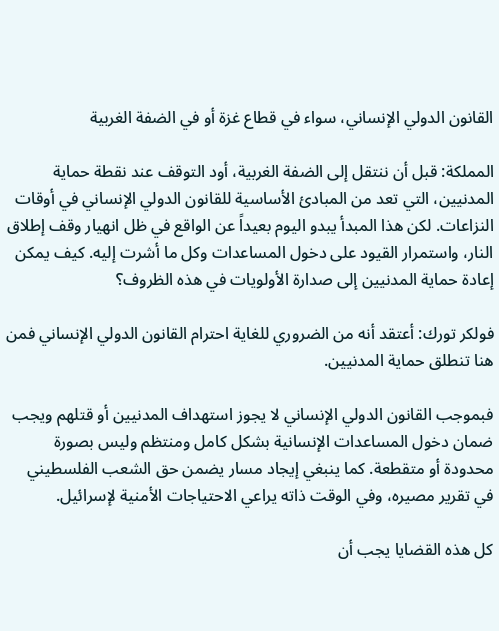القانون الدولي الإنساني، سواء في قطاع غزة أو في الضفة الغربية

المملكة: قبل أن ننتقل إلى الضفة الغربية، أود التوقف عند نقطة حماية المدنيين، التي تعد من المبادئ الأساسية للقانون الدولي الإنساني في أوقات النزاعات. لكن هذا المبدأ يبدو اليوم بعيداً عن الواقع في ظل انهيار وقف إطلاق النار، واستمرار القيود على دخول المساعدات وكل ما أشرت إليه. كيف يمكن إعادة حماية المدنيين إلى صدارة الأولويات في هذه الظروف؟

فولكر تورك: أعتقد أنه من الضروري للغاية احترام القانون الدولي الإنساني فمن هنا تنطلق حماية المدنيين.

فبموجب القانون الدولي الإنساني لا يجوز استهداف المدنيين أو قتلهم ويجب ضمان دخول المساعدات الإنسانية بشكل كامل ومنتظم وليس بصورة محدودة أو متقطعة. كما ينبغي إيجاد مسار يضمن حق الشعب الفلسطيني في تقرير مصيره، وفي الوقت ذاته يراعي الاحتياجات الأمنية لإسرائيل.

كل هذه القضايا يجب أن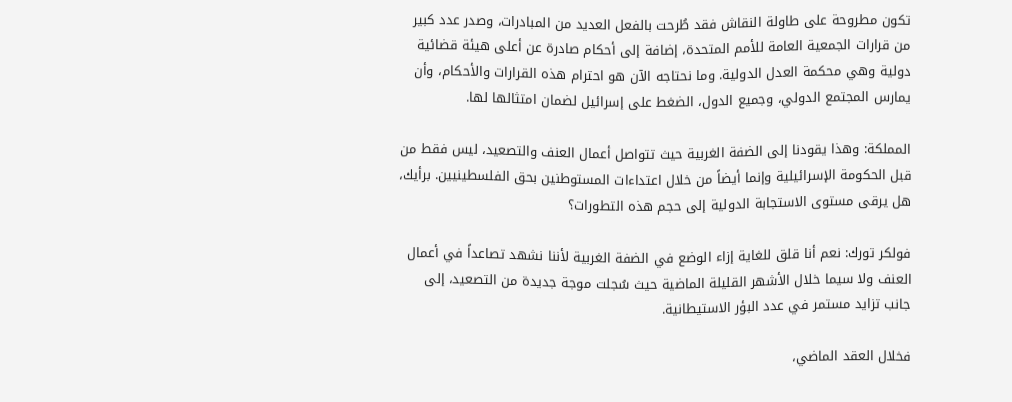تكون مطروحة على طاولة النقاش فقد طُرحت بالفعل العديد من المبادرات، وصدر عدد كبير من قرارات الجمعية العامة للأمم المتحدة، إضافة إلى أحكام صادرة عن أعلى هيئة قضائية دولية وهي محكمة العدل الدولية. وما نحتاجه الآن هو احترام هذه القرارات والأحكام، وأن يمارس المجتمع الدولي، وجميع الدول، الضغط على إسرائيل لضمان امتثالها لها.

المملكة: وهذا يقودنا إلى الضفة الغربية حيث تتواصل أعمال العنف والتصعيد، ليس فقط من قبل الحكومة الإسرائيلية وإنما أيضاً من خلال اعتداءات المستوطنين بحق الفلسطينيين. برأيك، هل يرقى مستوى الاستجابة الدولية إلى حجم هذه التطورات؟

فولكر تورك: نعم أنا قلق للغاية إزاء الوضع في الضفة الغربية لأننا نشهد تصاعداً في أعمال العنف ولا سيما خلال الأشهر القليلة الماضية حيث سُجلت موجة جديدة من التصعيد، إلى جانب تزايد مستمر في عدد البؤر الاستيطانية.

فخلال العقد الماضي،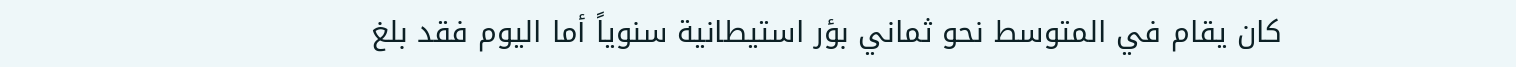كان يقام في المتوسط نحو ثماني بؤر استيطانية سنوياً أما اليوم فقد بلغ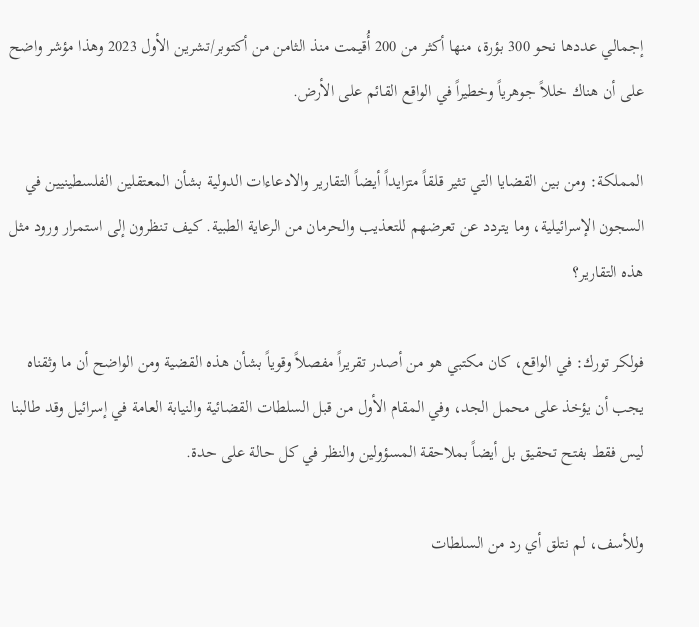إجمالي عددها نحو 300 بؤرة، منها أكثر من 200 أُقيمت منذ الثامن من أكتوبر/تشرين الأول 2023 وهذا مؤشر واضح على أن هناك خللاً جوهرياً وخطيراً في الواقع القائم على الأرض.

المملكة: ومن بين القضايا التي تثير قلقاً متزايداً أيضاً التقارير والادعاءات الدولية بشأن المعتقلين الفلسطينيين في السجون الإسرائيلية، وما يتردد عن تعرضهم للتعذيب والحرمان من الرعاية الطبية. كيف تنظرون إلى استمرار ورود مثل هذه التقارير؟

فولكر تورك: في الواقع، كان مكتبي هو من أصدر تقريراً مفصلاً وقوياً بشأن هذه القضية ومن الواضح أن ما وثقناه يجب أن يؤخذ على محمل الجد، وفي المقام الأول من قبل السلطات القضائية والنيابة العامة في إسرائيل وقد طالبنا ليس فقط بفتح تحقيق بل أيضاً بملاحقة المسؤولين والنظر في كل حالة على حدة.

وللأسف، لم نتلق أي رد من السلطات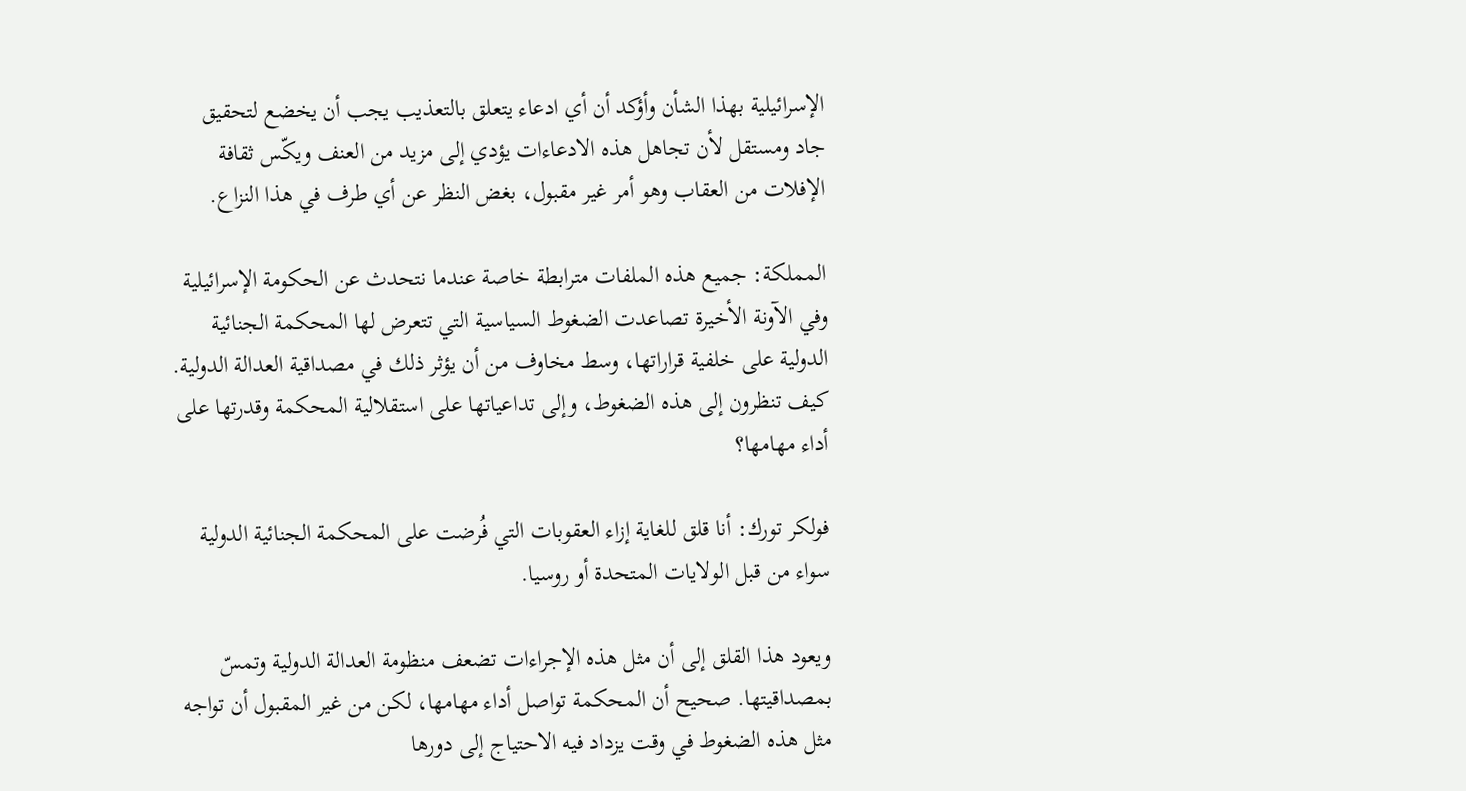الإسرائيلية بهذا الشأن وأؤكد أن أي ادعاء يتعلق بالتعذيب يجب أن يخضع لتحقيق جاد ومستقل لأن تجاهل هذه الادعاءات يؤدي إلى مزيد من العنف ويكّس ثقافة الإفلات من العقاب وهو أمر غير مقبول، بغض النظر عن أي طرف في هذا النزاع.

المملكة: جميع هذه الملفات مترابطة خاصة عندما نتحدث عن الحكومة الإسرائيلية وفي الآونة الأخيرة تصاعدت الضغوط السياسية التي تتعرض لها المحكمة الجنائية الدولية على خلفية قراراتها، وسط مخاوف من أن يؤثر ذلك في مصداقية العدالة الدولية. كيف تنظرون إلى هذه الضغوط، وإلى تداعياتها على استقلالية المحكمة وقدرتها على أداء مهامها؟

فولكر تورك: أنا قلق للغاية إزاء العقوبات التي فُرضت على المحكمة الجنائية الدولية سواء من قبل الولايات المتحدة أو روسيا.

ويعود هذا القلق إلى أن مثل هذه الإجراءات تضعف منظومة العدالة الدولية وتمسّ بمصداقيتها. صحيح أن المحكمة تواصل أداء مهامها، لكن من غير المقبول أن تواجه مثل هذه الضغوط في وقت يزداد فيه الاحتياج إلى دورها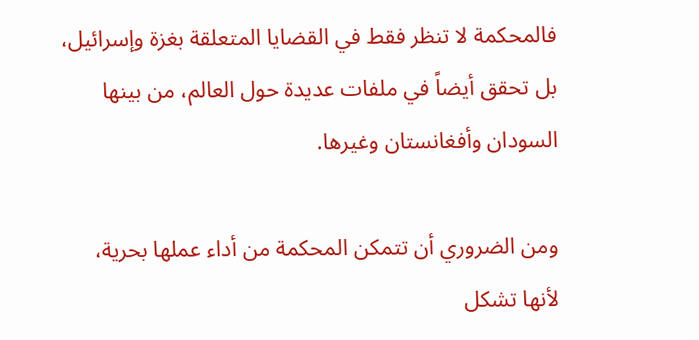فالمحكمة لا تنظر فقط في القضايا المتعلقة بغزة وإسرائيل، بل تحقق أيضاً في ملفات عديدة حول العالم، من بينها السودان وأفغانستان وغيرها.

ومن الضروري أن تتمكن المحكمة من أداء عملها بحرية، لأنها تشكل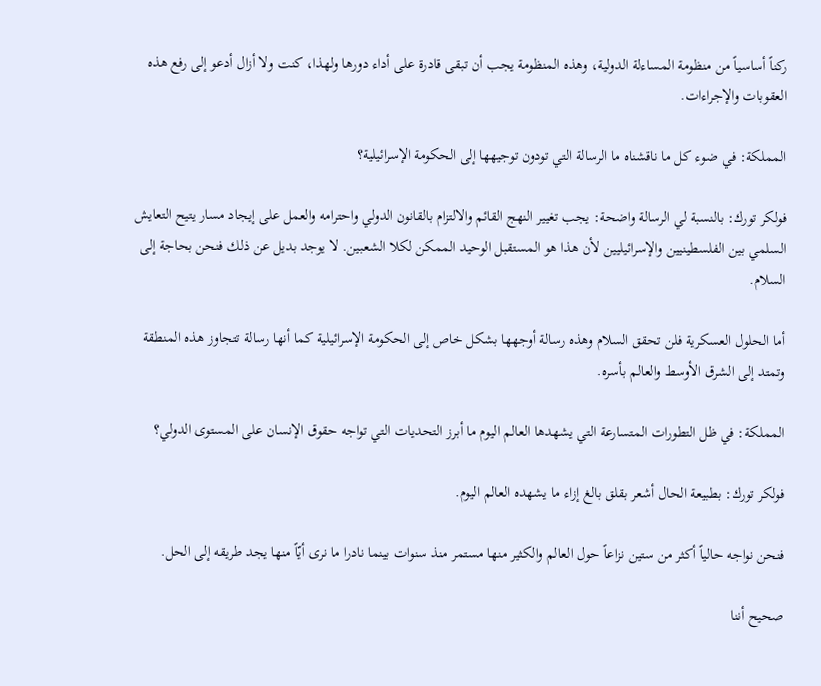ركناً أساسياً من منظومة المساءلة الدولية، وهذه المنظومة يجب أن تبقى قادرة على أداء دورها ولهذا، كنت ولا أزال أدعو إلى رفع هذه العقوبات والإجراءات.

المملكة: في ضوء كل ما ناقشناه ما الرسالة التي تودون توجيهها إلى الحكومة الإسرائيلية؟

فولكر تورك: بالنسبة لي الرسالة واضحة: يجب تغيير النهج القائم والالتزام بالقانون الدولي واحترامه والعمل على إيجاد مسار يتيح التعايش السلمي بين الفلسطينيين والإسرائيليين لأن هذا هو المستقبل الوحيد الممكن لكلا الشعبين. لا يوجد بديل عن ذلك فنحن بحاجة إلى السلام.

أما الحلول العسكرية فلن تحقق السلام وهذه رسالة أوجهها بشكل خاص إلى الحكومة الإسرائيلية كما أنها رسالة تتجاوز هذه المنطقة وتمتد إلى الشرق الأوسط والعالم بأسره.

المملكة: في ظل التطورات المتسارعة التي يشهدها العالم اليوم ما أبرز التحديات التي تواجه حقوق الإنسان على المستوى الدولي؟

فولكر تورك: بطبيعة الحال أشعر بقلق بالغ إزاء ما يشهده العالم اليوم.

فنحن نواجه حالياً أكثر من ستين نزاعاً حول العالم والكثير منها مستمر منذ سنوات بينما نادرا ما نرى أيّاً منها يجد طريقه إلى الحل.

صحيح أننا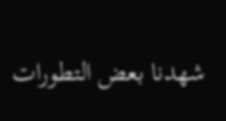شهدنا بعض التطورات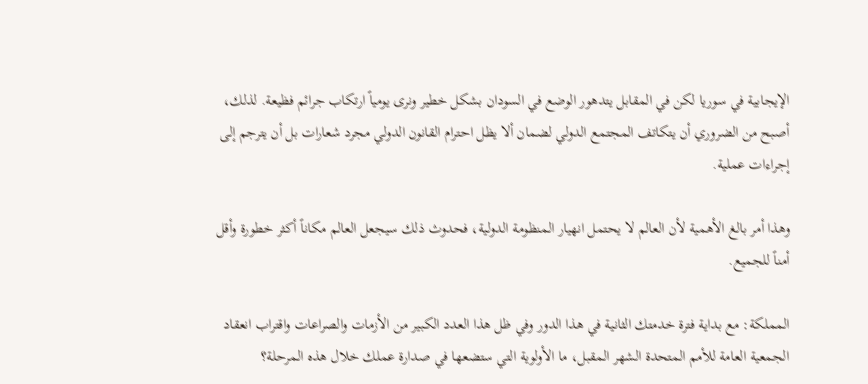الإيجابية في سوريا لكن في المقابل يتدهور الوضع في السودان بشكل خطير ونرى يومياً ارتكاب جرائم فظيعة. لذلك، أصبح من الضروري أن يتكاتف المجتمع الدولي لضمان ألا يظل احترام القانون الدولي مجرد شعارات بل أن يترجم إلى إجراءات عملية.

وهذا أمر بالغ الأهمية لأن العالم لا يحتمل انهيار المنظومة الدولية، فحدوث ذلك سيجعل العالم مكاناً أكثر خطورة وأقل أمناً للجميع.

المملكة: مع بداية فترة خدمتك الثانية في هذا الدور وفي ظل هذا العدد الكبير من الأزمات والصراعات واقتراب انعقاد الجمعية العامة للأمم المتحدة الشهر المقبل، ما الأولوية التي ستضعها في صدارة عملك خلال هذه المرحلة؟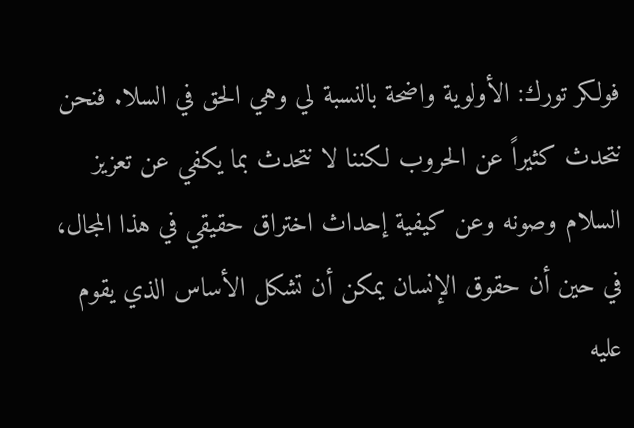فولكر تورك: الأولوية واضحة بالنسبة لي وهي الحق في السلا. فنحن نتحدث كثيراً عن الحروب لكننا لا نتحدث بما يكفي عن تعزيز السلام وصونه وعن كيفية إحداث اختراق حقيقي في هذا المجال، في حين أن حقوق الإنسان يمكن أن تشكل الأساس الذي يقوم عليه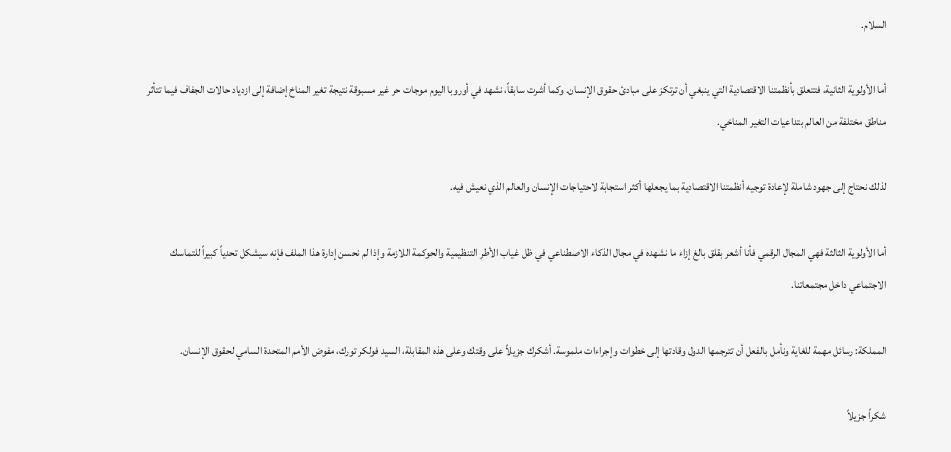السلام.

أما الأولوية الثانية، فتتعلق بأنظمتنا الاقتصادية التي ينبغي أن ترتكز على مبادئ حقوق الإنسان. وكما أشرت سابقاً، نشهد في أوروبا اليوم موجات حر غير مسبوقة نتيجة تغير المناخ إضافة إلى ازدياد حالات الجفاف فيما تتأثر مناطق مختلفة من العالم بتداعيات التغير المناخي.

لذلك نحتاج إلى جهود شاملة لإعادة توجيه أنظمتنا الاقتصادية بما يجعلها أكثر استجابة لاحتياجات الإنسان والعالم الذي نعيش فيه.

أما الأولوية الثالثة فهي المجال الرقمي فأنا أشعر بقلق بالغ إزاء ما نشهده في مجال الذكاء الاصطناعي في ظل غياب الأطر التنظيمية والحوكمة اللازمة وإذا لم نحسن إدارة هذا الملف فإنه سيشكل تحدياً كبيراً للتماسك الاجتماعي داخل مجتمعاتنا.

المملكة: رسائل مهمة للغاية ونأمل بالفعل أن تترجمها الدول وقادتها إلى خطوات وإجراءات ملموسة. أشكرك جزيلاً على وقتك وعلى هذه المقابلة، السيد فولكر تورك، مفوض الأمم المتحدة السامي لحقوق الإنسان.

شكراً جزيلاً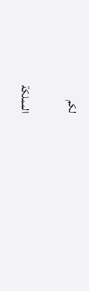لكم

المملكة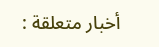أخبار متعلقة :